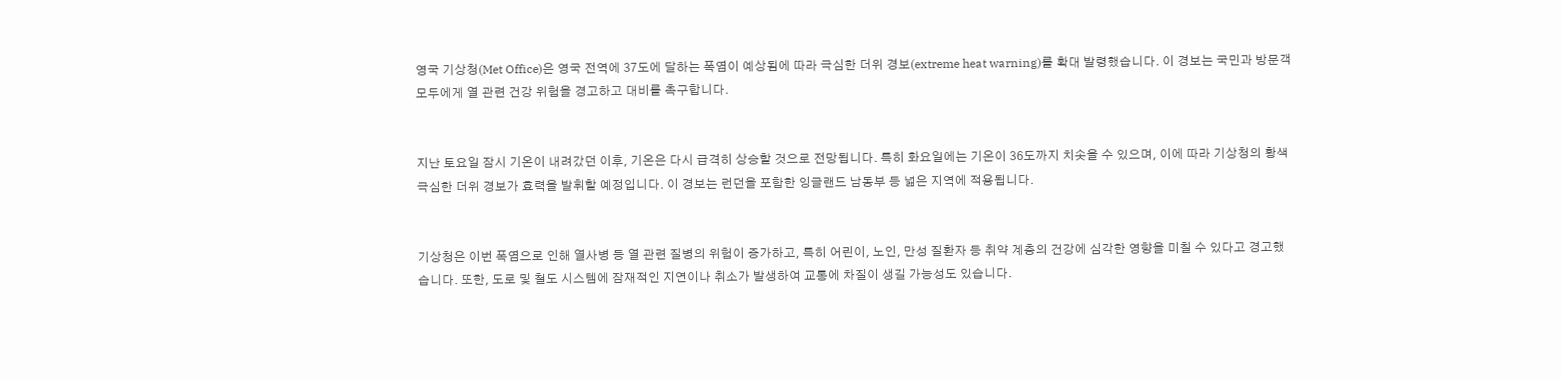영국 기상청(Met Office)은 영국 전역에 37도에 달하는 폭염이 예상됨에 따라 극심한 더위 경보(extreme heat warning)를 확대 발령했습니다. 이 경보는 국민과 방문객 모두에게 열 관련 건강 위험을 경고하고 대비를 촉구합니다.


지난 토요일 잠시 기온이 내려갔던 이후, 기온은 다시 급격히 상승할 것으로 전망됩니다. 특히 화요일에는 기온이 36도까지 치솟을 수 있으며, 이에 따라 기상청의 황색 극심한 더위 경보가 효력을 발휘할 예정입니다. 이 경보는 런던을 포함한 잉글랜드 남동부 등 넓은 지역에 적용됩니다.


기상청은 이번 폭염으로 인해 열사병 등 열 관련 질병의 위험이 증가하고, 특히 어린이, 노인, 만성 질환자 등 취약 계층의 건강에 심각한 영향을 미칠 수 있다고 경고했습니다. 또한, 도로 및 철도 시스템에 잠재적인 지연이나 취소가 발생하여 교통에 차질이 생길 가능성도 있습니다.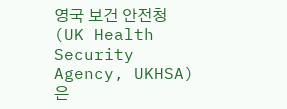영국 보건 안전청(UK Health Security Agency, UKHSA)은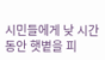시민들에게 낮 시간 동안 햇볕을 피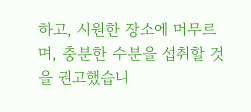하고, 시원한 장소에 머무르며, 충분한 수분을 섭취할 것을 권고했습니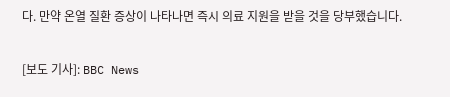다. 만약 온열 질환 증상이 나타나면 즉시 의료 지원을 받을 것을 당부했습니다.

[보도 기사]: BBC News